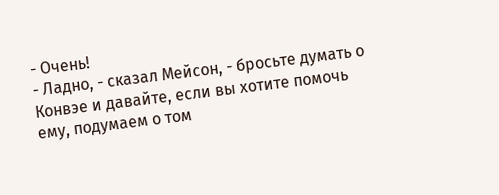- Очень!
- Ладно, - сказал Мейсон, - бросьте думать о Конвэе и давайте, если вы хотите помочь ему, подумаем о том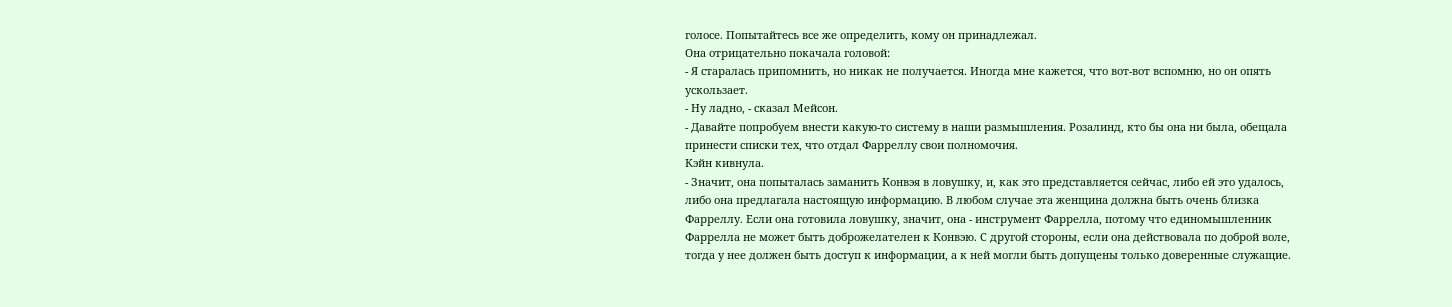голосе. Попытайтесь все же определить, кому он принадлежал.
Она отрицательно покачала головой:
- Я старалась припомнить, но никак не получается. Иногда мне кажется, что вот-вот вспомню, но он опять ускользает.
- Ну ладно, - сказал Мейсон.
- Давайте попробуем внести какую-то систему в наши размышления. Розалинд, кто бы она ни была, обещала принести списки тех, что отдал Фарреллу свои полномочия.
Кэйн кивнула.
- Значит, она попыталась заманить Конвэя в ловушку, и, как это представляется сейчас, либо ей это удалось, либо она предлагала настоящую информацию. В любом случае эта женщина должна быть очень близка Фарреллу. Если она готовила ловушку, значит, она - инструмент Фаррелла, потому что единомышленник Фаррелла не может быть доброжелателен к Конвэю. С другой стороны, если она действовала по доброй воле, тогда у нее должен быть доступ к информации, а к ней могли быть допущены только доверенные служащие.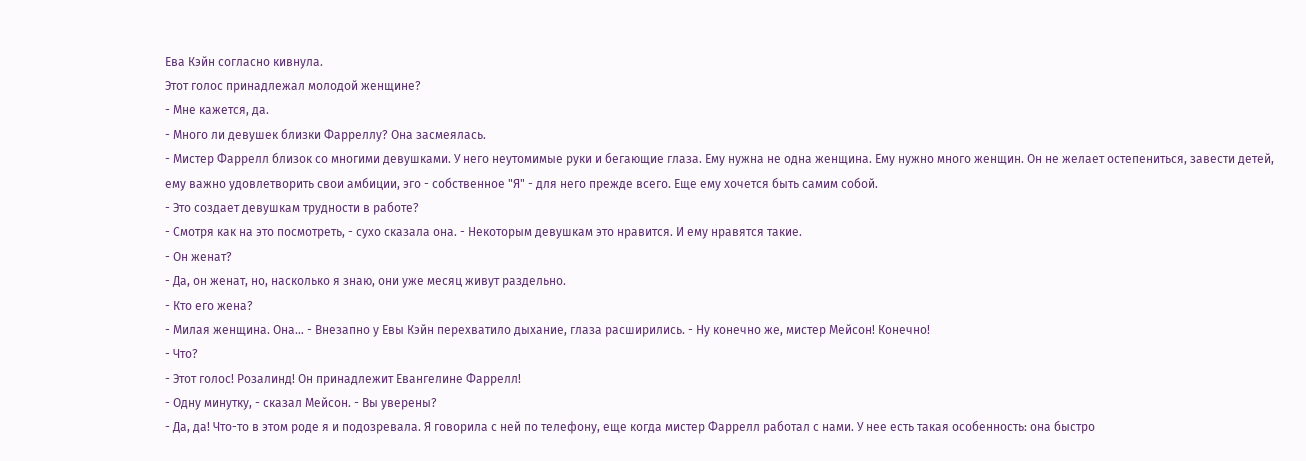Ева Кэйн согласно кивнула.
Этот голос принадлежал молодой женщине?
- Мне кажется, да.
- Много ли девушек близки Фарреллу? Она засмеялась.
- Мистер Фаррелл близок со многими девушками. У него неутомимые руки и бегающие глаза. Ему нужна не одна женщина. Ему нужно много женщин. Он не желает остепениться, завести детей, ему важно удовлетворить свои амбиции, эго - собственное "Я" - для него прежде всего. Еще ему хочется быть самим собой.
- Это создает девушкам трудности в работе?
- Смотря как на это посмотреть, - сухо сказала она. - Некоторым девушкам это нравится. И ему нравятся такие.
- Он женат?
- Да, он женат, но, насколько я знаю, они уже месяц живут раздельно.
- Кто его жена?
- Милая женщина. Она… - Внезапно у Евы Кэйн перехватило дыхание, глаза расширились. - Ну конечно же, мистер Мейсон! Конечно!
- Что?
- Этот голос! Розалинд! Он принадлежит Евангелине Фаррелл!
- Одну минутку, - сказал Мейсон. - Вы уверены?
- Да, да! Что-то в этом роде я и подозревала. Я говорила с ней по телефону, еще когда мистер Фаррелл работал с нами. У нее есть такая особенность: она быстро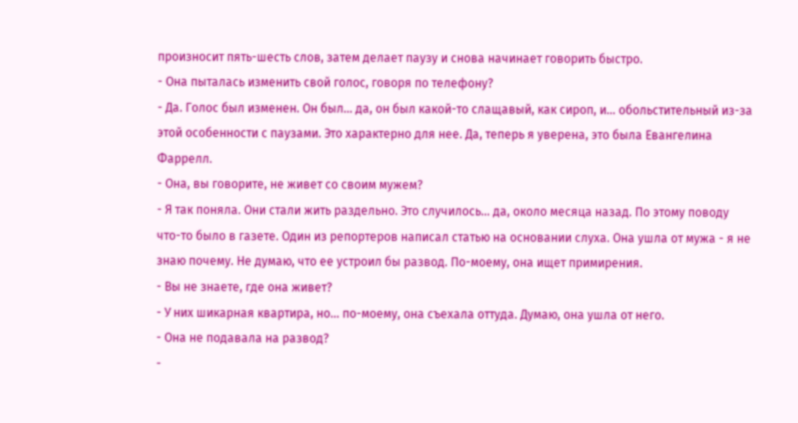произносит пять-шесть слов, затем делает паузу и снова начинает говорить быстро.
- Она пыталась изменить свой голос, говоря по телефону?
- Да. Голос был изменен. Он был… да, он был какой-то слащавый, как сироп, и… обольстительный из-за этой особенности с паузами. Это характерно для нее. Да, теперь я уверена, это была Евангелина Фаррелл.
- Она, вы говорите, не живет со своим мужем?
- Я так поняла. Они стали жить раздельно. Это случилось… да, около месяца назад. По этому поводу что-то было в газете. Один из репортеров написал статью на основании слуха. Она ушла от мужа - я не знаю почему. Не думаю, что ее устроил бы развод. По-моему, она ищет примирения.
- Вы не знаете, где она живет?
- У них шикарная квартира, но… по-моему, она съехала оттуда. Думаю, она ушла от него.
- Она не подавала на развод?
-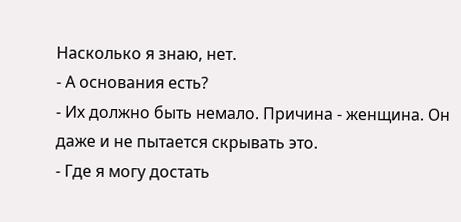Насколько я знаю, нет.
- А основания есть?
- Их должно быть немало. Причина - женщина. Он даже и не пытается скрывать это.
- Где я могу достать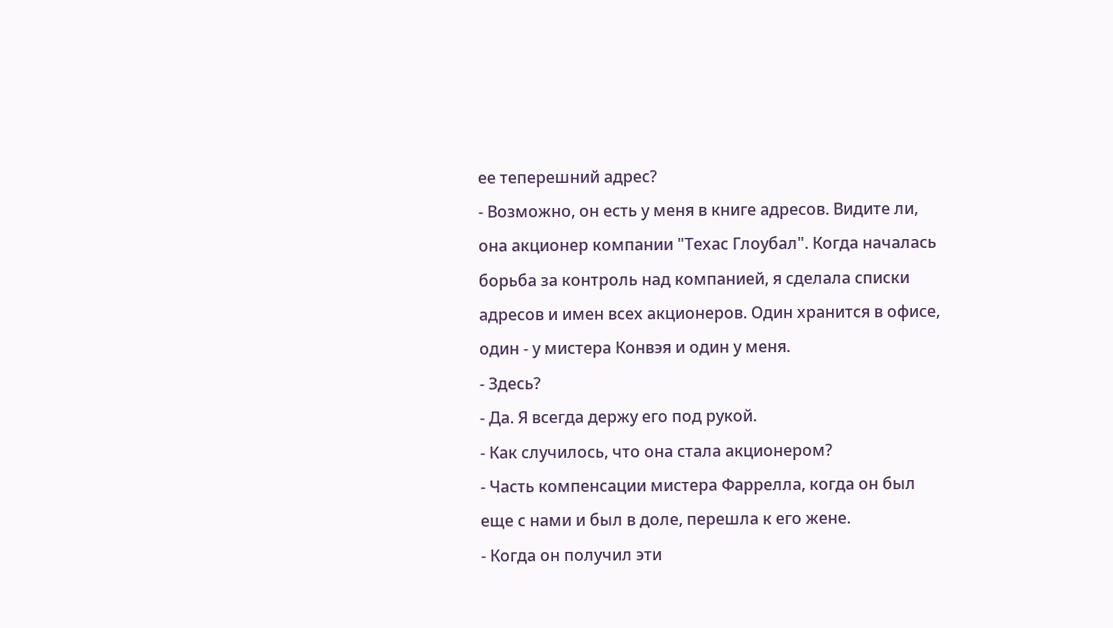ее теперешний адрес?
- Возможно, он есть у меня в книге адресов. Видите ли, она акционер компании "Техас Глоубал". Когда началась борьба за контроль над компанией, я сделала списки адресов и имен всех акционеров. Один хранится в офисе, один - у мистера Конвэя и один у меня.
- Здесь?
- Да. Я всегда держу его под рукой.
- Как случилось, что она стала акционером?
- Часть компенсации мистера Фаррелла, когда он был еще с нами и был в доле, перешла к его жене.
- Когда он получил эти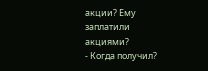акции? Ему заплатили акциями?
- Когда получил?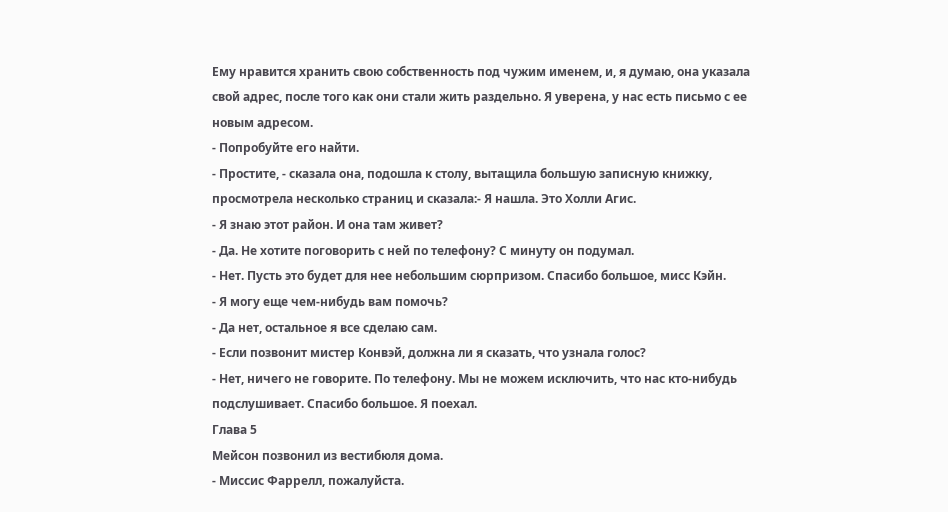Ему нравится хранить свою собственность под чужим именем, и, я думаю, она указала свой адрес, после того как они стали жить раздельно. Я уверена, у нас есть письмо с ее новым адресом.
- Попробуйте его найти.
- Простите, - сказала она, подошла к столу, вытащила большую записную книжку, просмотрела несколько страниц и сказала:- Я нашла. Это Холли Агис.
- Я знаю этот район. И она там живет?
- Да. Не хотите поговорить с ней по телефону? С минуту он подумал.
- Нет. Пусть это будет для нее небольшим сюрпризом. Спасибо большое, мисс Кэйн.
- Я могу еще чем-нибудь вам помочь?
- Да нет, остальное я все сделаю сам.
- Если позвонит мистер Конвэй, должна ли я сказать, что узнала голос?
- Нет, ничего не говорите. По телефону. Мы не можем исключить, что нас кто-нибудь подслушивает. Спасибо большое. Я поехал.
Глава 5
Мейсон позвонил из вестибюля дома.
- Миссис Фаррелл, пожалуйста.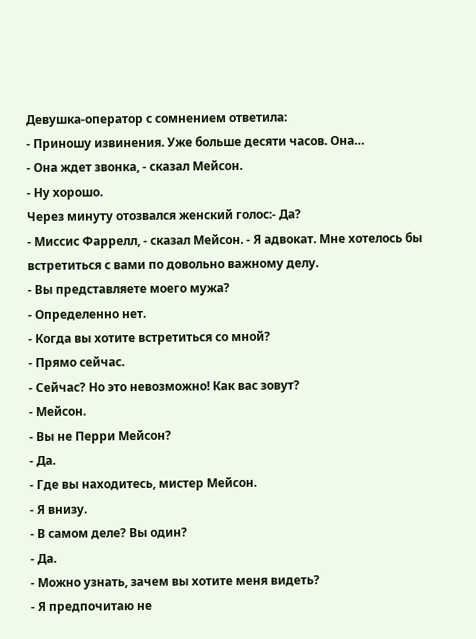Девушка-оператор с сомнением ответила:
- Приношу извинения. Уже больше десяти часов. Она…
- Она ждет звонка, - сказал Мейсон.
- Ну хорошо.
Через минуту отозвался женский голос:- Да?
- Миссис Фаррелл, - сказал Мейсон. - Я адвокат. Мне хотелось бы встретиться с вами по довольно важному делу.
- Вы представляете моего мужа?
- Определенно нет.
- Когда вы хотите встретиться со мной?
- Прямо сейчас.
- Сейчас? Но это невозможно! Как вас зовут?
- Мейсон.
- Вы не Перри Мейсон?
- Да.
- Где вы находитесь, мистер Мейсон.
- Я внизу.
- В самом деле? Вы один?
- Да.
- Можно узнать, зачем вы хотите меня видеть?
- Я предпочитаю не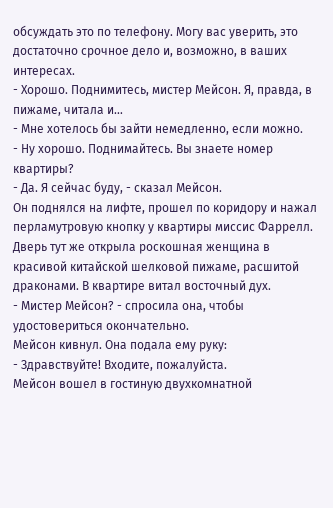обсуждать это по телефону. Могу вас уверить, это достаточно срочное дело и, возможно, в ваших интересах.
- Хорошо. Поднимитесь, мистер Мейсон. Я, правда, в пижаме, читала и…
- Мне хотелось бы зайти немедленно, если можно.
- Ну хорошо. Поднимайтесь. Вы знаете номер квартиры?
- Да. Я сейчас буду, - сказал Мейсон.
Он поднялся на лифте, прошел по коридору и нажал перламутровую кнопку у квартиры миссис Фаррелл. Дверь тут же открыла роскошная женщина в красивой китайской шелковой пижаме, расшитой драконами. В квартире витал восточный дух.
- Мистер Мейсон? - спросила она, чтобы удостовериться окончательно.
Мейсон кивнул. Она подала ему руку:
- Здравствуйте! Входите, пожалуйста.
Мейсон вошел в гостиную двухкомнатной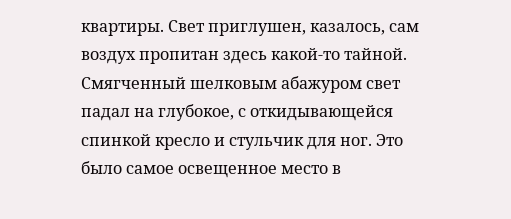квартиры. Свет приглушен, казалось, сам воздух пропитан здесь какой-то тайной. Смягченный шелковым абажуром свет падал на глубокое, с откидывающейся спинкой кресло и стульчик для ног. Это было самое освещенное место в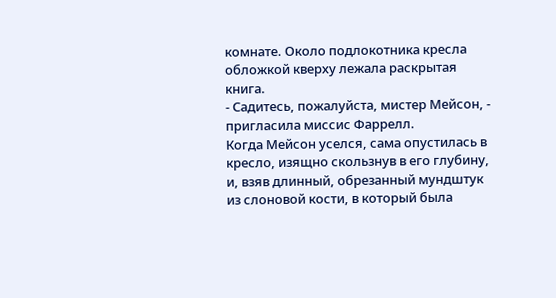комнате. Около подлокотника кресла обложкой кверху лежала раскрытая книга.
- Садитесь, пожалуйста, мистер Мейсон, - пригласила миссис Фаррелл.
Когда Мейсон уселся, сама опустилась в кресло, изящно скользнув в его глубину, и, взяв длинный, обрезанный мундштук из слоновой кости, в который была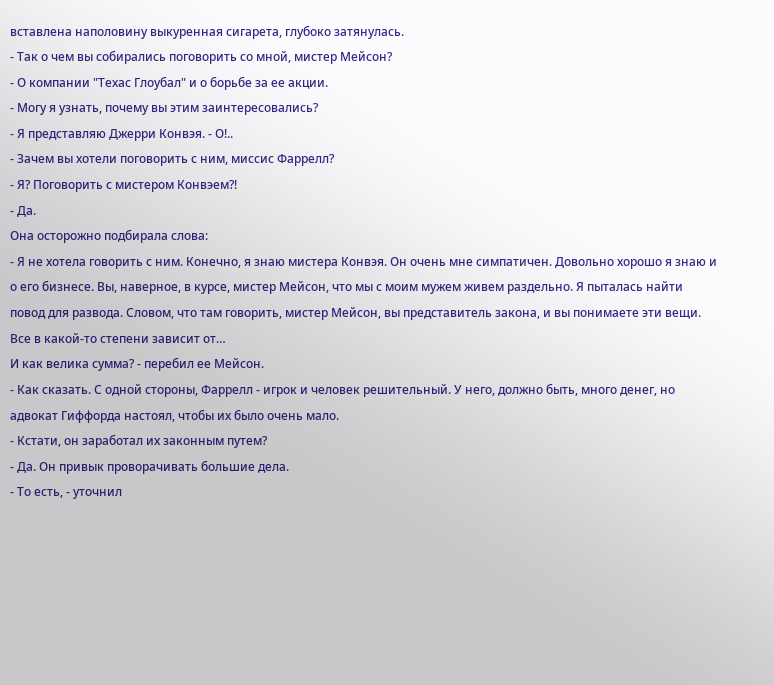вставлена наполовину выкуренная сигарета, глубоко затянулась.
- Так о чем вы собирались поговорить со мной, мистер Мейсон?
- О компании "Техас Глоубал" и о борьбе за ее акции.
- Могу я узнать, почему вы этим заинтересовались?
- Я представляю Джерри Конвэя. - О!..
- Зачем вы хотели поговорить с ним, миссис Фаррелл?
- Я? Поговорить с мистером Конвэем?!
- Да.
Она осторожно подбирала слова:
- Я не хотела говорить с ним. Конечно, я знаю мистера Конвэя. Он очень мне симпатичен. Довольно хорошо я знаю и о его бизнесе. Вы, наверное, в курсе, мистер Мейсон, что мы с моим мужем живем раздельно. Я пыталась найти повод для развода. Словом, что там говорить, мистер Мейсон, вы представитель закона, и вы понимаете эти вещи. Все в какой-то степени зависит от…
И как велика сумма? - перебил ее Мейсон.
- Как сказать. С одной стороны, Фаррелл - игрок и человек решительный. У него, должно быть, много денег, но адвокат Гиффорда настоял, чтобы их было очень мало.
- Кстати, он заработал их законным путем?
- Да. Он привык проворачивать большие дела.
- То есть, - уточнил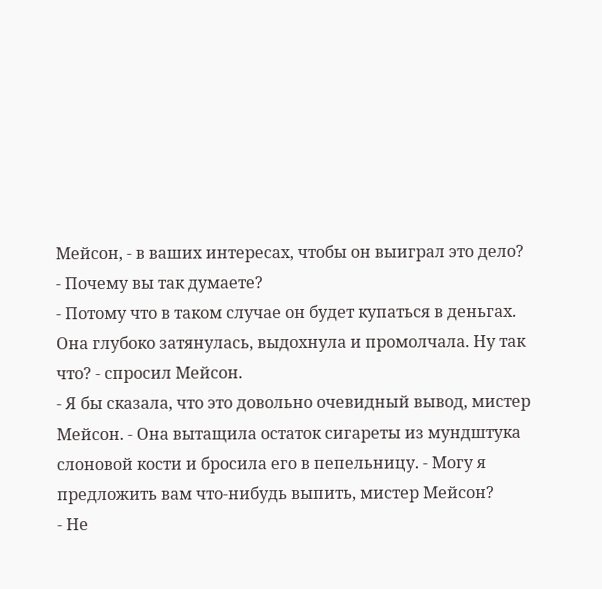Мейсон, - в ваших интересах, чтобы он выиграл это дело?
- Почему вы так думаете?
- Потому что в таком случае он будет купаться в деньгах.
Она глубоко затянулась, выдохнула и промолчала. Ну так что? - спросил Мейсон.
- Я бы сказала, что это довольно очевидный вывод, мистер Мейсон. - Она вытащила остаток сигареты из мундштука слоновой кости и бросила его в пепельницу. - Могу я предложить вам что-нибудь выпить, мистер Мейсон?
- Не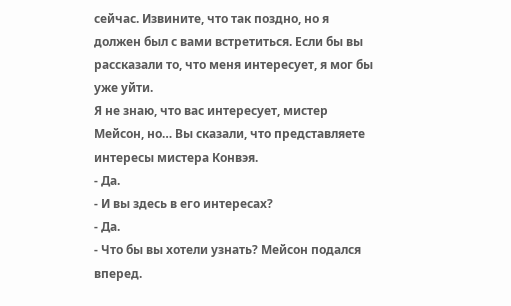сейчас. Извините, что так поздно, но я должен был с вами встретиться. Если бы вы рассказали то, что меня интересует, я мог бы уже уйти.
Я не знаю, что вас интересует, мистер Мейсон, но… Вы сказали, что представляете интересы мистера Конвэя.
- Да.
- И вы здесь в его интересах?
- Да.
- Что бы вы хотели узнать? Мейсон подался вперед.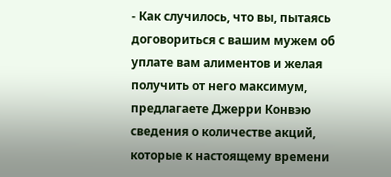- Как случилось, что вы, пытаясь договориться с вашим мужем об уплате вам алиментов и желая получить от него максимум, предлагаете Джерри Конвэю сведения о количестве акций, которые к настоящему времени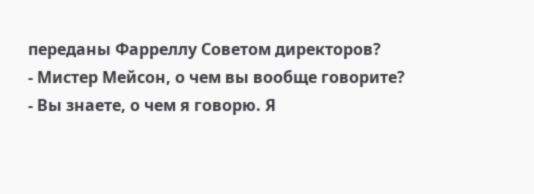переданы Фарреллу Советом директоров?
- Мистер Мейсон, о чем вы вообще говорите?
- Вы знаете, о чем я говорю. Я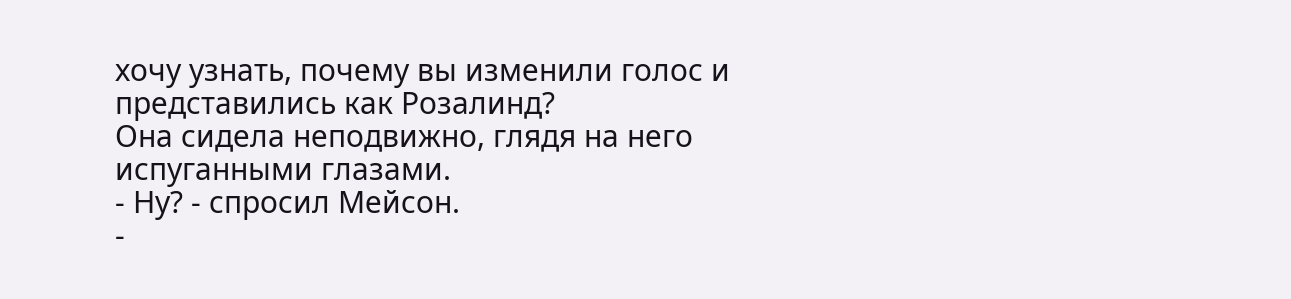хочу узнать, почему вы изменили голос и представились как Розалинд?
Она сидела неподвижно, глядя на него испуганными глазами.
- Ну? - спросил Мейсон.
-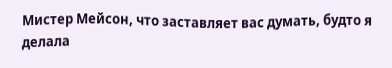Мистер Мейсон, что заставляет вас думать, будто я делала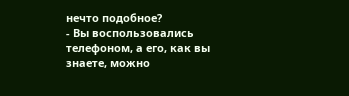нечто подобное?
- Вы воспользовались телефоном, а его, как вы знаете, можно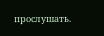прослушать.